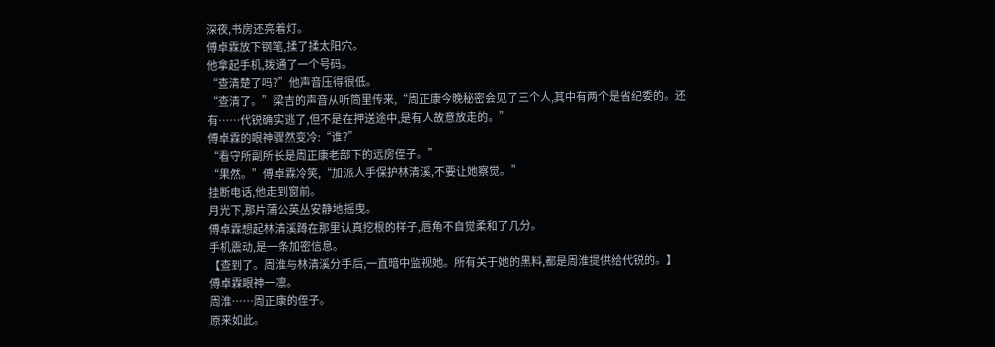深夜,书房还亮着灯。
傅卓霖放下钢笔,揉了揉太阳穴。
他拿起手机,拨通了一个号码。
“查清楚了吗?”他声音压得很低。
“查清了。”梁吉的声音从听筒里传来,“周正康今晚秘密会见了三个人,其中有两个是省纪委的。还有……代锐确实逃了,但不是在押送途中,是有人故意放走的。”
傅卓霖的眼神骤然变冷:“谁?”
“看守所副所长是周正康老部下的远房侄子。”
“果然。”傅卓霖冷笑,“加派人手保护林清溪,不要让她察觉。”
挂断电话,他走到窗前。
月光下,那片蒲公英丛安静地摇曳。
傅卓霖想起林清溪蹲在那里认真挖根的样子,唇角不自觉柔和了几分。
手机震动,是一条加密信息。
【查到了。周淮与林清溪分手后,一直暗中监视她。所有关于她的黑料,都是周淮提供给代锐的。】
傅卓霖眼神一凛。
周淮……周正康的侄子。
原来如此。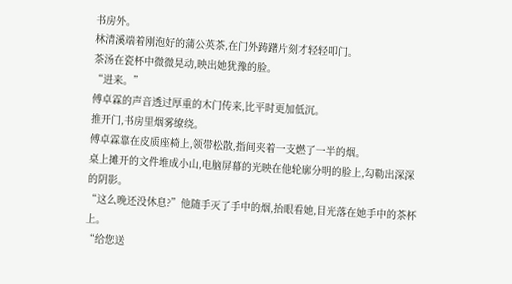书房外。
林清溪端着刚泡好的蒲公英茶,在门外踌躇片刻才轻轻叩门。
茶汤在瓷杯中微微晃动,映出她犹豫的脸。
“进来。”
傅卓霖的声音透过厚重的木门传来,比平时更加低沉。
推开门,书房里烟雾缭绕。
傅卓霖靠在皮质座椅上,领带松散,指间夹着一支燃了一半的烟。
桌上摊开的文件堆成小山,电脑屏幕的光映在他轮廓分明的脸上,勾勒出深深的阴影。
“这么晚还没休息?”他随手灭了手中的烟,抬眼看她,目光落在她手中的茶杯上。
“给您送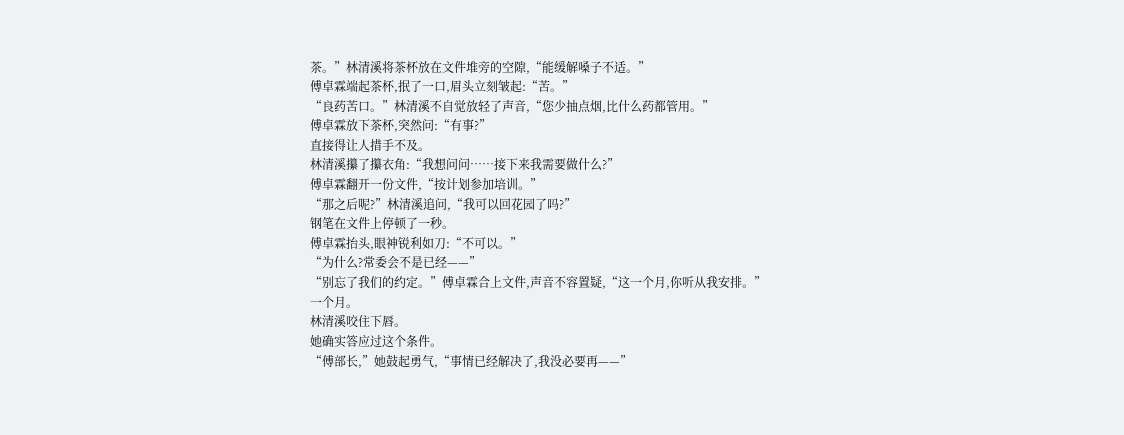茶。”林清溪将茶杯放在文件堆旁的空隙,“能缓解嗓子不适。”
傅卓霖端起茶杯,抿了一口,眉头立刻皱起:“苦。”
“良药苦口。”林清溪不自觉放轻了声音,“您少抽点烟,比什么药都管用。”
傅卓霖放下茶杯,突然问:“有事?”
直接得让人措手不及。
林清溪攥了攥衣角:“我想问问……接下来我需要做什么?”
傅卓霖翻开一份文件,“按计划参加培训。”
“那之后呢?”林清溪追问,“我可以回花园了吗?”
钢笔在文件上停顿了一秒。
傅卓霖抬头,眼神锐利如刀:“不可以。”
“为什么?常委会不是已经——”
“别忘了我们的约定。”傅卓霖合上文件,声音不容置疑,“这一个月,你听从我安排。”
一个月。
林清溪咬住下唇。
她确实答应过这个条件。
“傅部长,”她鼓起勇气,“事情已经解决了,我没必要再——”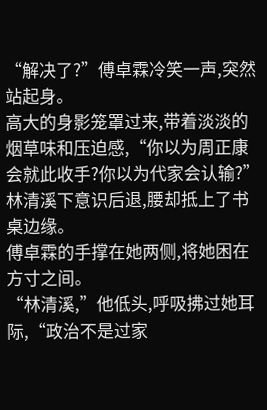“解决了?”傅卓霖冷笑一声,突然站起身。
高大的身影笼罩过来,带着淡淡的烟草味和压迫感,“你以为周正康会就此收手?你以为代家会认输?”
林清溪下意识后退,腰却抵上了书桌边缘。
傅卓霖的手撑在她两侧,将她困在方寸之间。
“林清溪,”他低头,呼吸拂过她耳际,“政治不是过家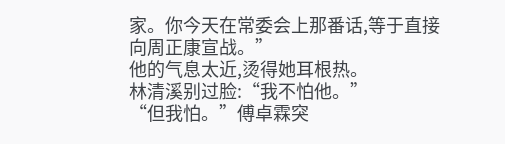家。你今天在常委会上那番话,等于直接向周正康宣战。”
他的气息太近,烫得她耳根热。
林清溪别过脸:“我不怕他。”
“但我怕。”傅卓霖突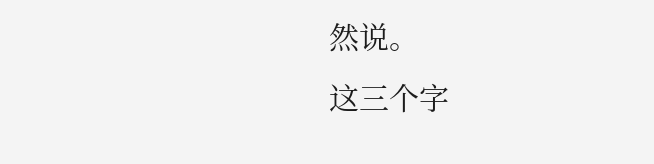然说。
这三个字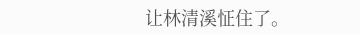让林清溪怔住了。